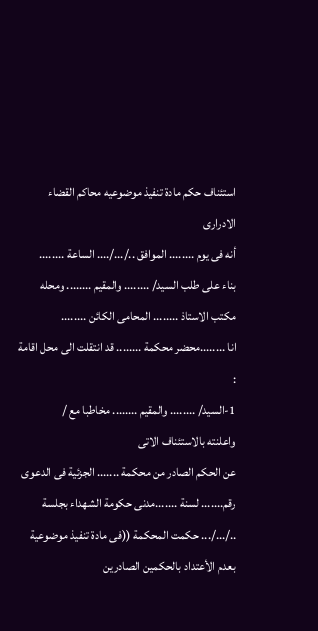استئناف حكم مادة تنفيذ موضوعيه محاكم القضاء الادرارى
أنه فى يوم ........ الموافق ../.../.... الساعة ........
بناء على طلب السيد/ ........ والمقيم ........ ومحله مكتب الاستاذ ........ المحامى الكائن ........
انا ........محضر محكمة ........ قد انتقلت الى محل اقامة :
1-السيد/ ........ والمقيم ........ مخاطبا مع /
واعلنته بالاستئناف الاتى
عن الحكم الصادر من محكمة ....... الجزئية فى الدعوى رقم....... لسنة .......مدنى حكومة الشهداء بجلسة ../.../... حكمت المحكمة ((فى مادة تنفيذ موضوعية بعدم الأعتداد بالحكمين الصادرين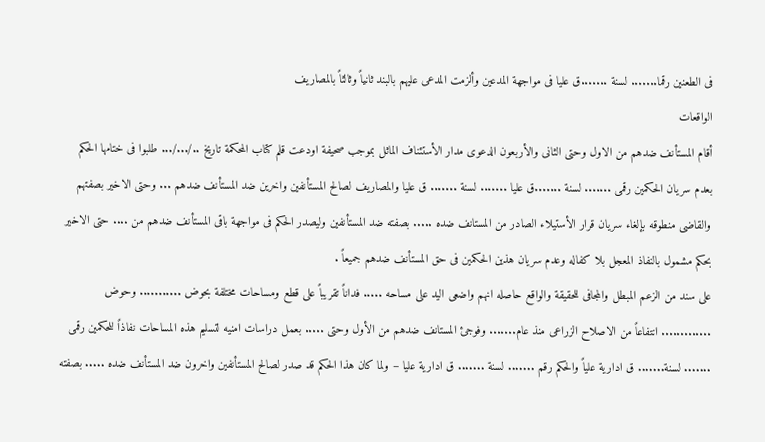فى الطعنين رقما....... لسنة .......ق عليا فى مواجهة المدعين وألزمت المدعى عليهم بالبند ثانياً وثالثاً بالمصاريف
الواقعات
أقام المستأنف ضدهم من الاول وحتى الثانى والأربعون الدعوى مدار الأستئناف الماثل بموجب صحيفة اودعت قلم كتاب المحكمة تاريخ ../.../... طلبوا فى ختامها الحكم بعدم سريان الحكمين رقمى ....... لسنة .......ق عليا ....... لسنة ....... ق عليا والمصاريف لصالح المستأنفين واخرين ضد المستأنف ضدهم ... وحتى الاخير بصفتهم والقاضى منطوقه بإلغاء سريان قرار الأستيلاء الصادر من المستانف ضده ..... بصفته ضد المستأنفين وليصدر الحكم فى مواجهة باقى المستأنف ضدهم من .... حتى الاخير بحكم مشمول بالنفاذ المعجل بلا كفاله وعدم سريان هذين الحكمين فى حق المستأنف ضدهم جميعاً .
على سند من الزعم المبطل والمجافى للحقيقة والواقع حاصله انهم واضعى اليد على مساحه ..... فداناً تقريباً على قطع ومساحات مختلفة بحوض ........... وحوض ............. انتفاعاً من الاصلاح الزراعى منذ عام....... وفوجئ المستانف ضدهم من الأول وحتى ..... بعمل دراسات امنيه لتسليم هذه المساحات نفاذاً للحكمين رقمى ....... لسنة....... ق ادارية علياً والحكم رقم ....... لسنة ....... ق ادارية عليا – ولما كان هذا الحكم قد صدر لصالح المستأنفين واخرون ضد المستأنف ضده ..... بصفته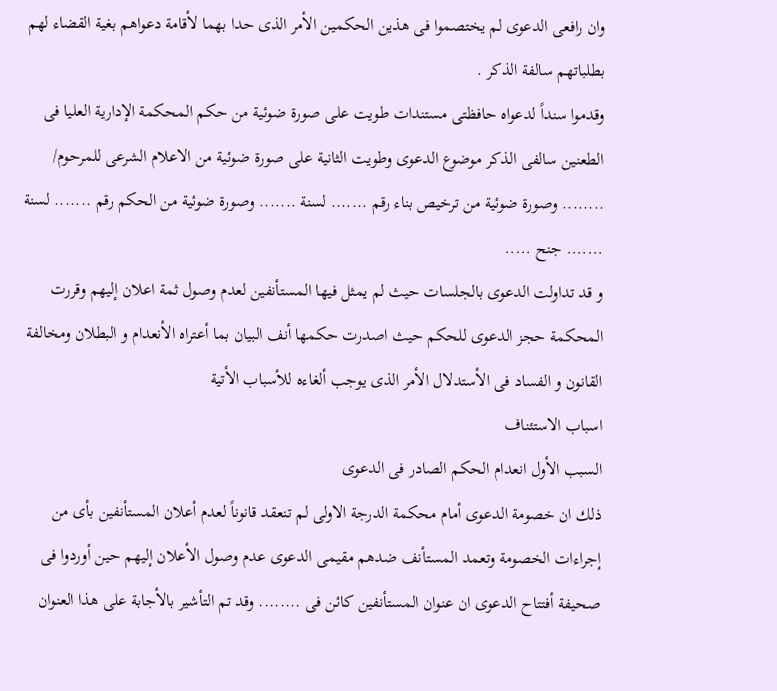وان رافعى الدعوى لم يختصموا فى هذين الحكمين الأمر الذى حدا بهما لأقامة دعواهم بغية القضاء لهم بطلباتهم سالفة الذكر .
وقدموا سنداً لدعواه حافظتى مستندات طويت على صورة ضوئية من حكم المحكمة الإدارية العليا فى الطعنين سالفى الذكر موضوع الدعوى وطويت الثانية على صورة ضوئية من الاعلام الشرعى للمرحوم/ ........ وصورة ضوئية من ترخيص بناء رقم ....... لسنة ....... وصورة ضوئية من الحكم رقم ....... لسنة ....... جنح .....
و قد تداولت الدعوى بالجلسات حيث لم يمثل فيها المستأنفين لعدم وصول ثمة اعلان إليهم وقررت المحكمة حجز الدعوى للحكم حيث اصدرت حكمها أنف البيان بما أعتراه الأنعدام و البطلان ومخالفة القانون و الفساد فى الأستدلال الأمر الذى يوجب ألغاءه للأسباب الأتية
اسباب الاستئناف
السبب الأول انعدام الحكم الصادر فى الدعوى
ذلك ان خصومة الدعوى أمام محكمة الدرجة الاولى لم تنعقد قانوناً لعدم أعلان المستأنفين بأى من إجراءات الخصومة وتعمد المستأنف ضدهم مقيمى الدعوى عدم وصول الأعلان إليهم حين أوردوا فى صحيفة أفتتاح الدعوى ان عنوان المستأنفين كائن فى ........ وقد تم التأشير بالأجابة على هذا العنوان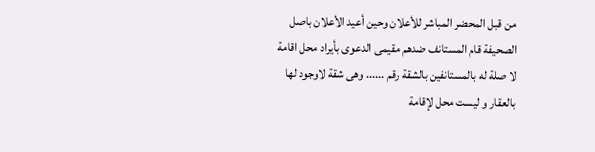من قبل المحضر المباشر للأعلان وحين أعيد الأعلان باصل الصحيفة قام المستانف ضدهم مقيمى الدعوى بأيراد محل اقامة لا صلة له بالمستانفين بالشقة رقم ...... وهى شقة لاوجود لها بالعقار و ليست محل لإقامة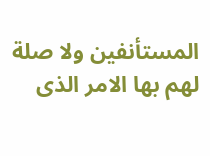المستأنفين ولا صلة لهم بها الامر الذى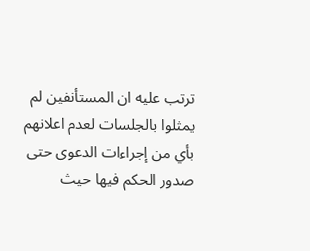ترتب عليه ان المستأنفين لم يمثلوا بالجلسات لعدم اعلانهم بأي من إجراءات الدعوى حتى صدور الحكم فيها حيث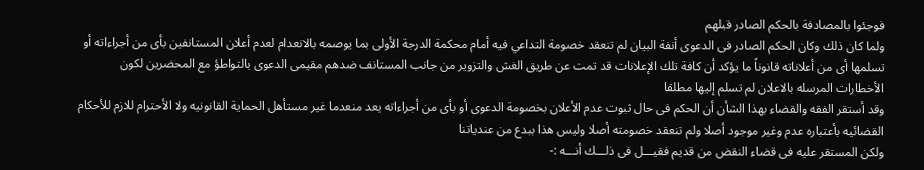فوجئوا بالمصادفة بالحكم الصادر قبلهم
ولما كان ذلك وكان الحكم الصادر فى الدعوى أنفة البيان لم تنعقد خصومة التداعي فيه أمام محكمة الدرجة الأولى بما يوصمه بالانعدام لعدم أعلان المستانفين بأى من أجراءاته أو تسلمها أى من أعلاناته قانوناً ما يؤكد أن كافة تلك الإعلانات قد تمت عن طريق الغش والتزوير من جانب المستانف ضدهم مقيمى الدعوى بالتواطؤ مع المحضرين لكون الأخطارات المرسله بالاعلان لم تسلم إليها مطلقا
وقد أستقر الفقه والقضاء بهذا الشأن أن الحكم فى حال ثبوت عدم الأعلان بخصومة الدعوى أو بأى من أجراءاته يعد منعدما غير مستأهل الحماية القانونيه ولا الأحترام للازم للأحكام القضائيه بأعتباره عدم وغير موجود أصلا ولم تنعقد خصومته أصلا وليس هذا ببدع من عندياتنا
ولكن المستقر عليه فى قضاء النقض من قديم فقيـــل فى ذلـــك أنـــه :-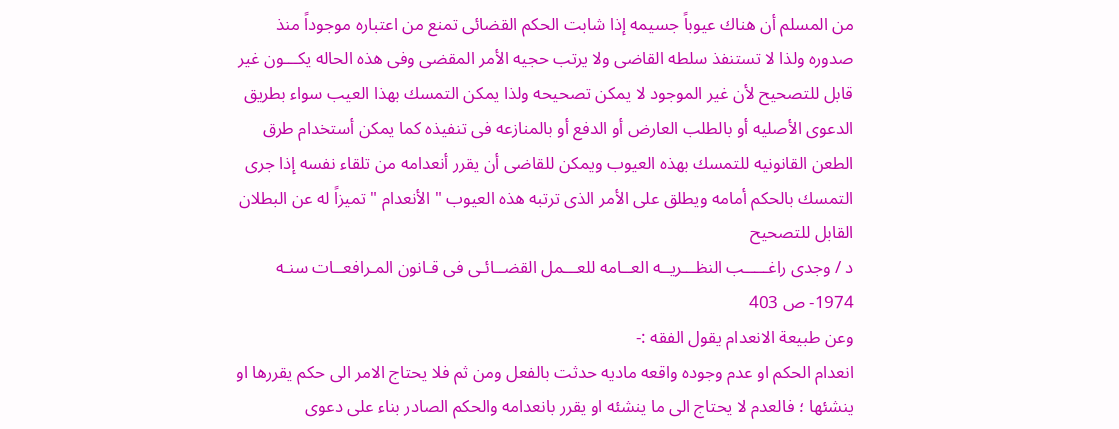من المسلم أن هناك عيوباً جسيمه إذا شابت الحكم القضائى تمنع من اعتباره موجوداً منذ صدوره ولذا لا تستنفذ سلطه القاضى ولا يرتب حجيه الأمر المقضى وفى هذه الحاله يكـــون غير قابل للتصحيح لأن غير الموجود لا يمكن تصحيحه ولذا يمكن التمسك بهذا العيب سواء بطريق الدعوى الأصليه أو بالطلب العارض أو الدفع أو بالمنازعه فى تنفيذه كما يمكن أستخدام طرق الطعن القانونيه للتمسك بهذه العيوب ويمكن للقاضى أن يقرر أنعدامه من تلقاء نفسه إذا جرى التمسك بالحكم أمامه ويطلق على الأمر الذى ترتبه هذه العيوب " الأنعدام " تميزاً له عن البطلان القابل للتصحيح
د / وجدى راغـــــب النظـــريــه العــامه للعـــمل القضــائـى فى قـانون المـرافعــات سنـه 1974- ص 403
وعن طبيعة الانعدام يقول الفقه :-
انعدام الحكم او عدم وجوده واقعه ماديه حدثت بالفعل ومن ثم فلا يحتاج الامر الى حكم يقررها او ينشئها ؛ فالعدم لا يحتاج الى ما ينشئه او يقرر بانعدامه والحكم الصادر بناء على دعوى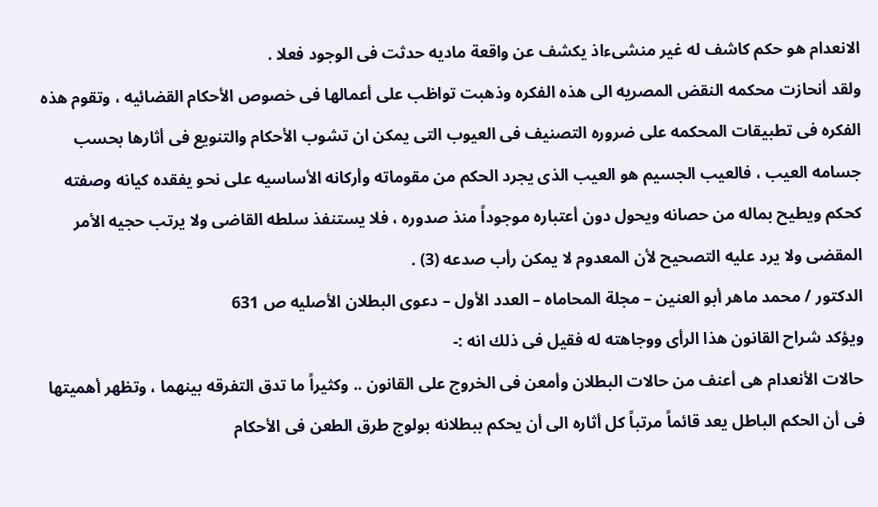الانعدام هو حكم كاشف له غير منشىءاذ يكشف عن واقعة ماديه حدثت فى الوجود فعلا .
ولقد أنحازت محكمه النقض المصريه الى هذه الفكره وذهبت تواظب على أعمالها فى خصوص الأحكام القضائيه ، وتقوم هذه الفكره فى تطبيقات المحكمه على ضروره التصنيف فى العيوب التى يمكن ان تشوب الأحكام والتنويع فى أثارها بحسب جسامه العيب ، فالعيب الجسيم هو العيب الذى يجرد الحكم من مقوماته وأركانه الأساسيه على نحو يفقده كيانه وصفته كحكم ويطيح بماله من حصانه ويحول دون أعتباره موجوداً منذ صدوره ، فلا يستنفذ سلطه القاضى ولا يرتب حجيه الأمر المقضى ولا يرد عليه التصحيح لأن المعدوم لا يمكن رأب صدعه (3) .
الدكتور / محمد ماهر أبو العنين – مجلة المحاماه – العدد الأول – دعوى البطلان الأصليه ص 631
ويؤكد شراح القانون هذا الرأى ووجاهته له فقيل فى ذلك انه :-
حالات الأنعدام هى أعنف من حالات البطلان وأمعن فى الخروج على القانون .. وكثيراً ما تدق التفرقه بينهما ، وتظهر أهميتها فى أن الحكم الباطل يعد قائماً مرتباً كل أثاره الى أن يحكم ببطلانه بولوج طرق الطعن فى الأحكام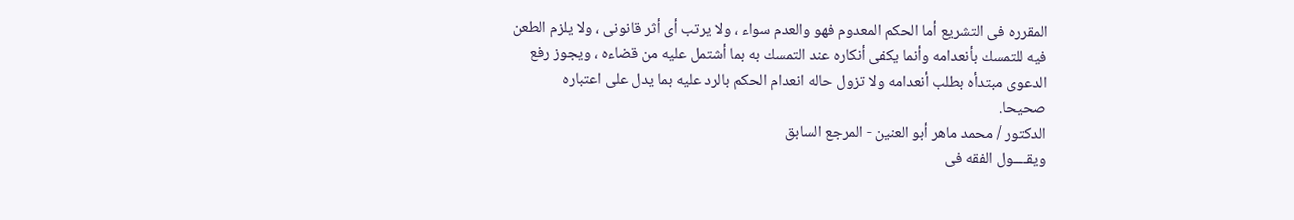المقرره فى التشريع أما الحكم المعدوم فهو والعدم سواء ، ولا يرتب أى أثر قانونى ، ولا يلزم الطعن فيه للتمسك بأنعدامه وأنما يكفى أنكاره عند التمسك به بما أشتمل عليه من قضاءه ، ويجوز رفع الدعوى مبتدأه بطلب أنعدامه ولا تزول حاله انعدام الحكم بالرد عليه بما يدل على اعتباره صحيحا.
الدكتور / محمد ماهر أبو العنين - المرجع السابق
ويقــــول الفقه فى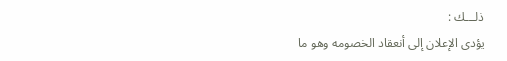ذلـــك :
يؤدى الإعلان إلى أنعقاد الخصومه وهو ما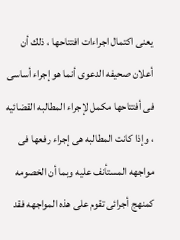يعنى اكتمال اجراءات افتتاحها ، ذلك أن أعلان صحيفه الدعوى أنما هو إجراء أساسى فى أفتتاحها مكمل لإجراء المطالبه القضائيه ، وإذا كانت المطالبه هى إجراء رفعها فى مواجهه المستأنف عليه وبما أن الخصومه كمنهج أجرائى تقوم على هذه المواجهه فقد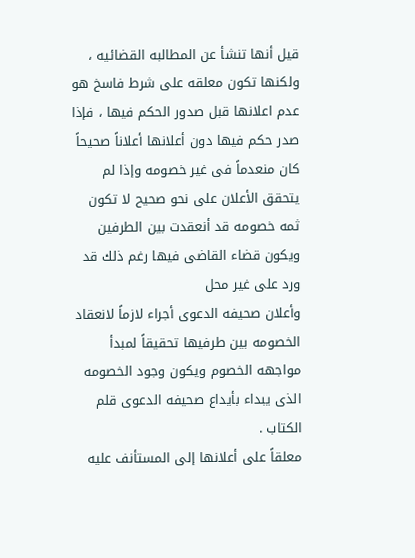قيل أنها تنشأ عن المطالبه القضائيه ، ولكنها تكون معلقه على شرط فاسخ هو عدم اعلانها قبل صدور الحكم فيها ، فإذا صدر حكم فيها دون أعلانها أعلاناً صحيحاً كان منعدماً فى غير خصومه وإذا لم يتحقق الأعلان على نحو صحيح لا تكون ثمه خصومه قد أنعقدت بين الطرفين ويكون قضاء القاضى فيها رغم ذلك قد ورد على غير محل
وأعلان صحيفه الدعوى أجراء لازماً لانعقاد الخصومه بين طرفيها تحقيقاً لمبدأ مواجهه الخصوم ويكون وجود الخصومه الذى يبداء بأيداع صحيفه الدعوى قلم الكتاب .
معلقاً على أعلانها إلى المستأنف عليه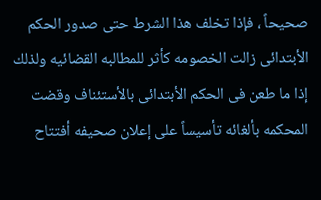صحيحاً ، فإذا تخلف هذا الشرط حتى صدور الحكم الأبتدائى زالت الخصومه كأثر للمطالبه القضائيه ولذلك إذا ما طعن فى الحكم الأبتدائى بالأستئناف وقضت المحكمه بألغائه تأسيساً على إعلان صحيفه أفتتاح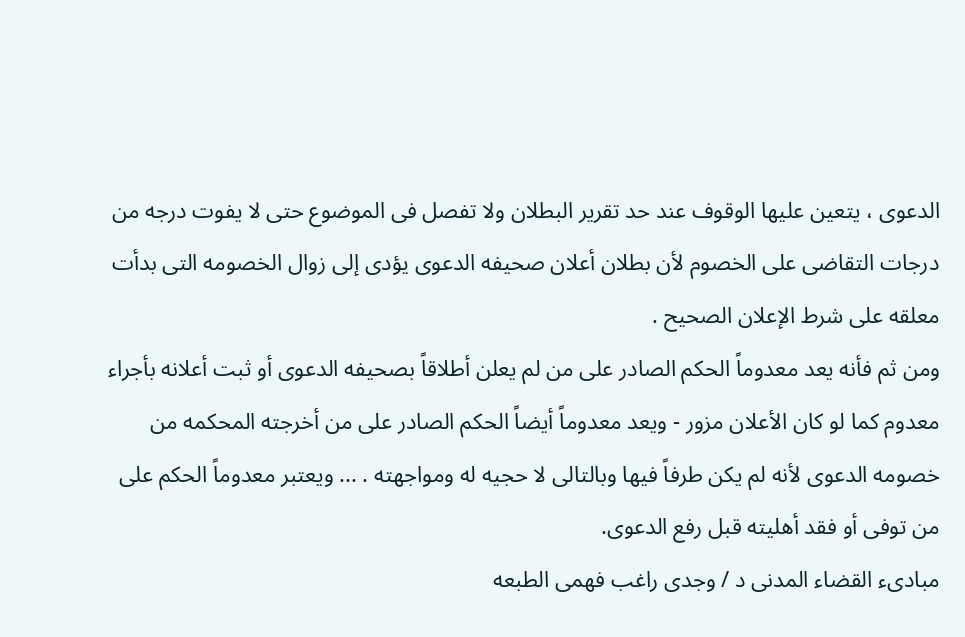الدعوى ، يتعين عليها الوقوف عند حد تقرير البطلان ولا تفصل فى الموضوع حتى لا يفوت درجه من درجات التقاضى على الخصوم لأن بطلان أعلان صحيفه الدعوى يؤدى إلى زوال الخصومه التى بدأت معلقه على شرط الإعلان الصحيح .
ومن ثم فأنه يعد معدوماً الحكم الصادر على من لم يعلن أطلاقاً بصحيفه الدعوى أو ثبت أعلانه بأجراء معدوم كما لو كان الأعلان مزور - ويعد معدوماً أيضاً الحكم الصادر على من أخرجته المحكمه من خصومه الدعوى لأنه لم يكن طرفاً فيها وبالتالى لا حجيه له ومواجهته . ... ويعتبر معدوماً الحكم على من توفى أو فقد أهليته قبل رفع الدعوى.
مبادىء القضاء المدنى د / وجدى راغب فهمى الطبعه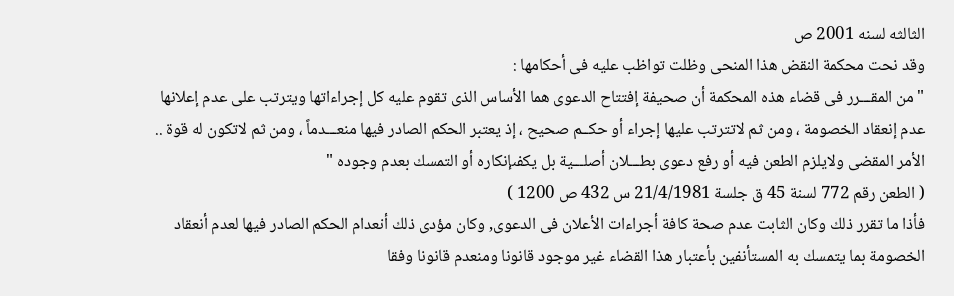الثالثه لسنه 2001 ص
وقد نحت محكمة النقض هذا المنحى وظلت تواظب عليه فى أحكامها :
" من المقـــرر فى قضاء هذه المحكمة أن صحيفة إفتتاح الدعوى هما الأساس الذى تقوم عليه كل إجراءاتها ويترتب على عدم إعلانها عدم إنعقاد الخصومة ، ومن ثم لاتترتب عليها إجراء أو حكــم صحيح ، إذ يعتبر الحكم الصادر فيها منعـــدماً ، ومن ثم لاتكون له قوة .. الأمر المقضى ولايلزم الطعن فيه أو رفع دعوى بطـــلان أصلـــية بل يكفىإنكاره أو التمسك بعدم وجوده "
( الطعن رقم 772 لسنة 45 ق جلسة 21/4/1981 س 432 ص 1200 )
فأذا ما تقرر ذلك وكان الثابت عدم صحة كافة أجراءات الأعلان فى الدعوى, وكان مؤدى ذلك أنعدام الحكم الصادر فيها لعدم أنعقاد الخصومة بما يتمسك به المستأنفين بأعتبار هذا القضاء غير موجود قانونا ومنعدم قانونا وفقا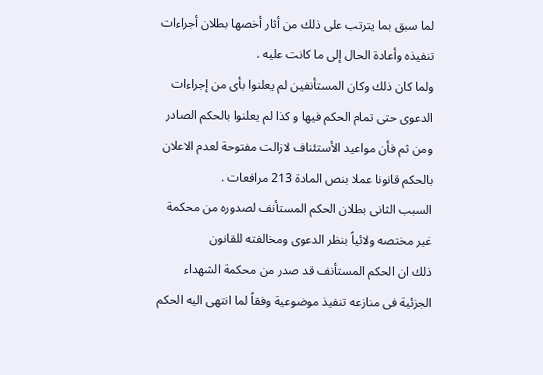لما سبق بما يترتب على ذلك من أثار أخصها بطلان أجراءات تنفيذه وأعادة الحال إلى ما كانت عليه .
ولما كان ذلك وكان المستأنفين لم يعلنوا بأى من إجراءات الدعوى حتى تمام الحكم فيها و كذا لم يعلنوا بالحكم الصادر ومن ثم فأن مواعيد الأستئناف لازالت مفتوحة لعدم الاعلان بالحكم قانونا عملا بنص المادة 213 مرافعات .
السبب الثانى بطلان الحكم المستأنف لصدوره من محكمة غير مختصه ولائياً بنظر الدعوى ومخالفته للقانون
ذلك ان الحكم المستأنف قد صدر من محكمة الشهداء الجزئية فى منازعه تنفيذ موضوعية وفقاً لما انتهى اليه الحكم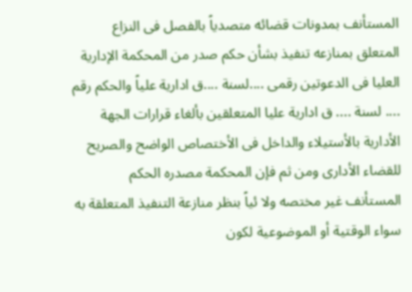المستأنف بمدونات قضائه متصدياً بالفصل فى النزاع المتعلق بمنازعه تنفيذ بشأن حكم صدر من المحكمة الإدارية العليا فى الدعوتين رقمى ....لسنة ....ق ادارية علياً والحكم رقم .... لسنة .... ق ادارية عليا المتعلقين بألغاء قرارات الجهة الأدارية بالأستيلاء والداخل فى الأختصاص الواضح والصريح للقضاء الأدارى ومن ثم فإن المحكمة مصدره الحكم المستأنف غير مختصه ولا ئياً بنظر منازعة التنفيذ المتعلقة به سواء الوقتية أو الموضوعية لكون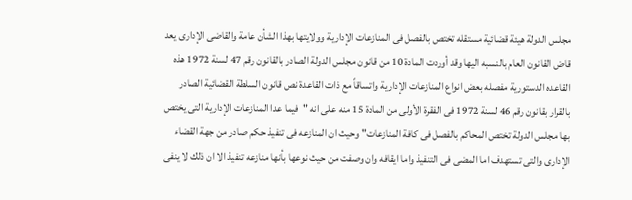مجلس الدولة هيئة قضائية مستقله تختص بالفصل فى المنازعات الإدارية وولايتها بهذا الشأن عامة والقاضى الإدارى يعد قاض القانون العام بالنسبه اليها وقد أوردت المادة 10 من قانون مجلس الدولة الصادر بالقانون رقم 47 لسنة 1972 هذه القاعده الدستورية مفصله بعض انواع المنازعات الإدارية واتساقاً مع ذات القاعدة نص قانون السلطة القضائية الصادر بالقرار بقانون رقم 46 لسنة 1972 فى الفقرة الأولى من المادة 15 منه على انه "فيما عدا المنازعات الإدارية التى يختص بها مجلس الدولة تختص المحاكم بالفصل فى كافة المنازعات" وحيث ان المنازعه فى تنفيذ حكم صادر من جهة القضاء الإدارى والتى تستهدف اما المضى فى التنفيذ واما ايقافه وان وصفت من حيث نوعها بأنها منازعه تنفيذ الا ان ذلك لا ينفى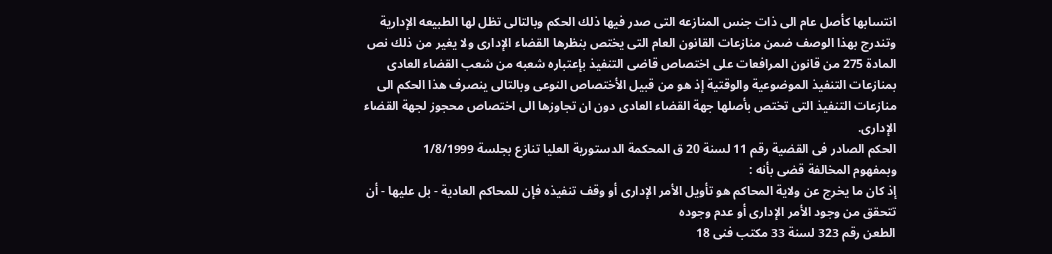انتسابها كأصل عام الى ذات جنس المنازعه التى صدر فيها ذلك الحكم وبالتالى تظل لها الطبيعه الإدارية وتندرج بهذا الوصف ضمن منازعات القانون العام التى يختص بنظرها القضاء الإدارى ولا يغير من ذلك نص المادة 275 من قانون المرافعات على اختصاص قاضى التنفيذ بإعتباره شعبه من شعب القضاء العادى بمنازعات التنفيذ الموضوعية والوقتية إذ هو من قبيل الأختصاص النوعى وبالتالى ينصرف هذا الحكم الى منازعات التنفيذ التى تختص بأصلها جهة القضاء العادى دون ان تجاوزها الى اختصاص محجوز لجهة القضاء الإدارى.
الحكم الصادر فى القضية رقم 11 لسنة 20 ق المحكمة الدستورية العليا تنازع بجلسة 1/8/1999
وبمفهوم المخالفة قضى بأنه :
إذ كان ما يخرج عن ولاية المحاكم هو تأويل الأمر الإدارى أو وقف تنفيذه فإن للمحاكم العادية - بل عليها - أن تتحقق من وجود الأمر الإدارى أو عدم وجوده
الطعن رقم 323 لسنة 33 مكتب فنى 18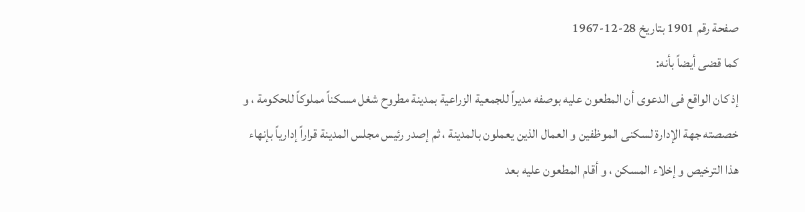صفحة رقم 1901 بتاريخ 28-12-1967
كما قضى أيضاً بأنه:
إذ كان الواقع فى الدعوى أن المطعون عليه بوصفه مديراً للجمعية الزراعية بمدينة مطروح شغل مسكناً مملوكاً للحكومة ، و خصصته جهة الإدارة لسكنى الموظفين و العمال الذين يعملون بالمدينة ، ثم إصدر رئيس مجلس المدينة قراراً إدارياً بإنهاء هذا الترخيص و إخلاء المسكن ، و أقام المطعون عليه بعد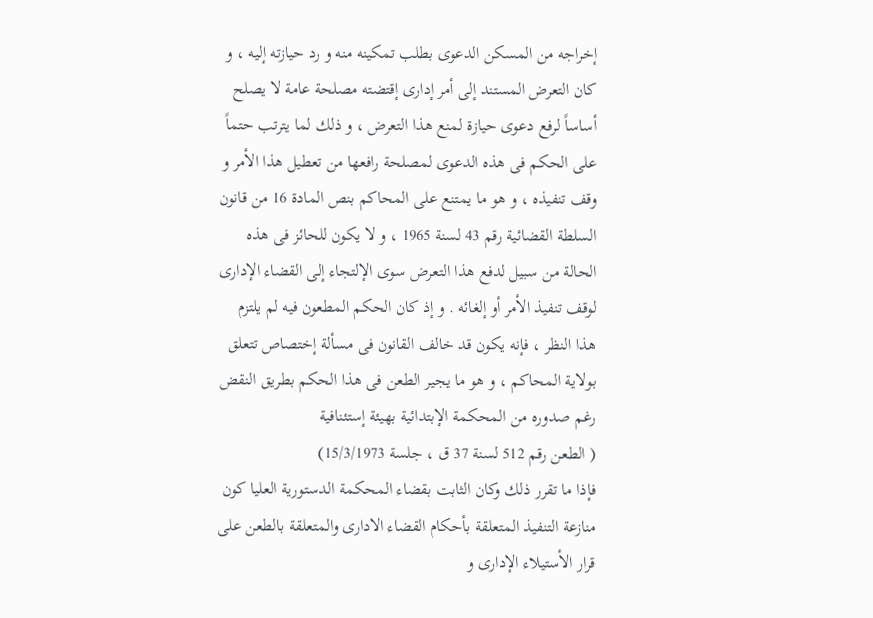إخراجه من المسكن الدعوى بطلب تمكينه منه و رد حيازته إليه ، و كان التعرض المستند إلى أمر إدارى إقتضته مصلحة عامة لا يصلح أساساً لرفع دعوى حيازة لمنع هذا التعرض ، و ذلك لما يترتب حتماً على الحكم فى هذه الدعوى لمصلحة رافعها من تعطيل هذا الأمر و وقف تنفيذه ، و هو ما يمتنع على المحاكم بنص المادة 16 من قانون السلطة القضائية رقم 43 لسنة 1965 ، و لا يكون للحائز فى هذه الحالة من سبيل لدفع هذا التعرض سوى الإلتجاء إلى القضاء الإدارى لوقف تنفيذ الأمر أو إلغائه . و إذ كان الحكم المطعون فيه لم يلتزم هذا النظر ، فإنه يكون قد خالف القانون فى مسألة إختصاص تتعلق بولاية المحاكم ، و هو ما يجير الطعن فى هذا الحكم بطريق النقض رغم صدوره من المحكمة الإبتدائية بهيئة إستئنافية
( الطعن رقم 512 لسنة 37 ق ، جلسة 15/3/1973)
فإذا ما تقرر ذلك وكان الثابت بقضاء المحكمة الدستورية العليا كون منازعة التنفيذ المتعلقة بأحكام القضاء الادارى والمتعلقة بالطعن على قرار الأستيلاء الإدارى و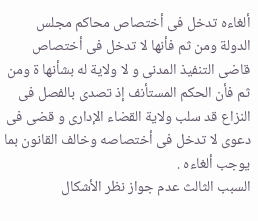ألغاءه تدخل فى أختصاص محاكم مجلس الدولة ومن ثم فأنها لا تدخل فى أختصاص قاضى التنفيذ المدنى و لا ولاية له بشأنها ة ومن ثم فأن الحكم المستأنف إذ تصدى بالفصل فى النزاع قد سلب ولاية القضاء الإدارى و قضى فى دعوى لا تدخل فى أختصاصه وخالف القانون بما يوجب ألغاءه .
السبب الثالث عدم جواز نظر الأشكال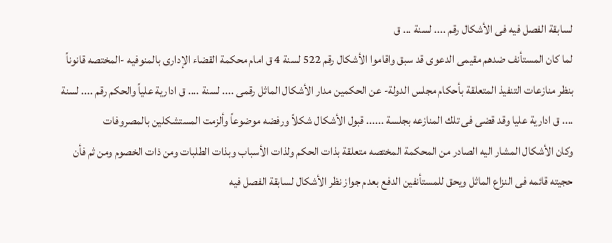لسابقة الفصل فيه فى الأشكال رقم .... لسنة ... ق
لما كان المستأنف ضدهم مقيمى الدعوى قد سبق واقاموا الأشكال رقم 522 لسنة 4 ق امام محكمة القضاء الإدارى بالمنوفيه -المختصه قانوناً بنظر منازعات التنفيذ المتعلقة بأحكام مجلس الدولة- عن الحكمين مدار الأشكال الماثل رقمى .... لسنة .... ق ادارية علياً والحكم رقم .... لسنة .... ق ادارية عليا وقد قضى فى تلك المنازعه بجلسة ...... قبول الأشكال شكلاً ورفضه موضوعاً وألزمت المستشكلين بالمصروفات
وكان الأشكال المشار اليه الصادر من المحكمة المختصه متعلقة بذات الحكم ولذات الأسباب وبذات الطلبات ومن ذات الخصوم ومن ثم فأن حجيته قائمه فى النزاع الماثل ويحق للمستأنفين الدفع بعدم جواز نظر الأشكال لسابقة الفصل فيه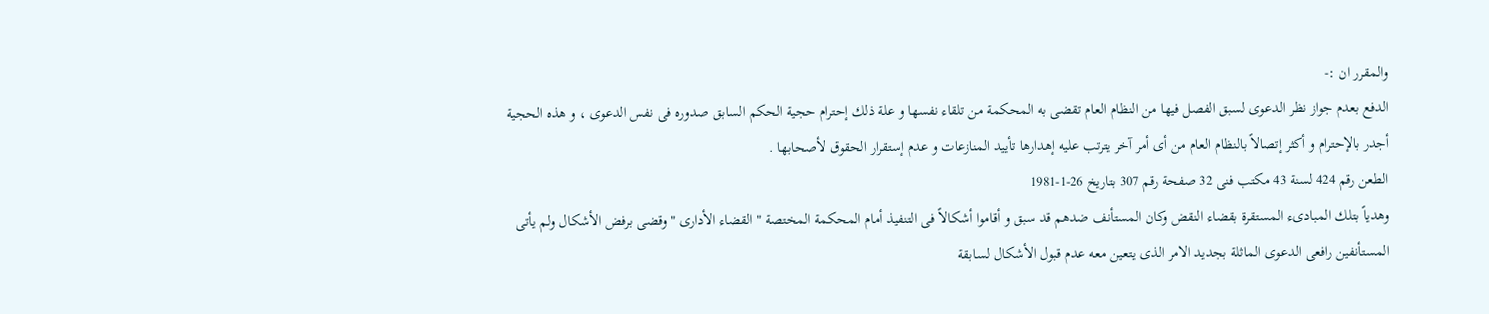والمقرر ان :-
الدفع بعدم جواز نظر الدعوى لسبق الفصل فيها من النظام العام تقضى به المحكمة من تلقاء نفسها و علة ذلك إحترام حجية الحكم السابق صدوره فى نفس الدعوى ، و هذه الحجية أجدر بالإحترام و أكثر إتصالاً بالنظام العام من أى أمر آخر يترتب عليه إهدارها تأييد المنازعات و عدم إستقرار الحقوق لأصحابها .
الطعن رقم 424 لسنة 43 مكتب فنى 32 صفحة رقم 307 بتاريخ 26-1-1981
وهدياً بتلك المبادىء المستقرة بقضاء النقض وكان المستأنف ضدهم قد سبق و أقاموا أشكالاً فى التنفيذ أمام المحكمة المختصة " القضاء الأدارى " وقضى برفض الأشكال ولم يأتى المستأنفين رافعى الدعوى الماثلة بجديد الامر الذى يتعين معه عدم قبول الأشكال لسابقة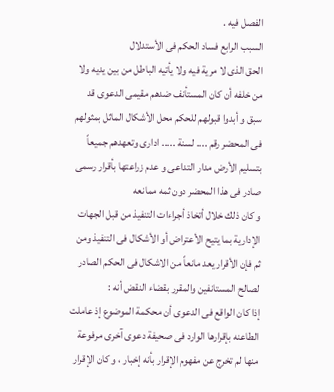الفصل فيه .
السبب الرابع فساد الحكم فى الأستدلال
الحق الذى لا مرية فيه ولا يأتيه الباطل من بين يديه ولا من خلفه أن كان المستأنف ضدهم مقيمى الدعوى قد سبق و أبدوا قبولهم للحكم محل الأشكال الماثل بمثولهم فى المحضر رقم .... لسنة ..... ادارى وتعهدهم جميعاً بتسليم الأرض مدار التداعى و عدم زراعتها بأقرار رسمى صادر فى هذا المحضر دون ثمه ممانعه
و كان ذلك خلال أتخاذ أجراءات التنفيذ من قبل الجهات الإدارية بما يتيح الأعتراض أو الأشكال فى التنفيذ ومن ثم فإن الأقرار يعد مانعاً من الاشكال فى الحكم الصادر لصالح المستانفين والمقرر بقضاء النقض أنه :
إذا كان الواقع فى الدعوى أن محكمة الموضوع إذ عاملت الطاعنه بإقرارها الوارد فى صحيفة دعوى آخرى مرفوعة منها لم تخرج عن مفهوم الإقرار بأنه إخبار ، و كان الإقرار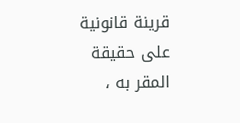قرينة قانونية على حقيقة المقر به ،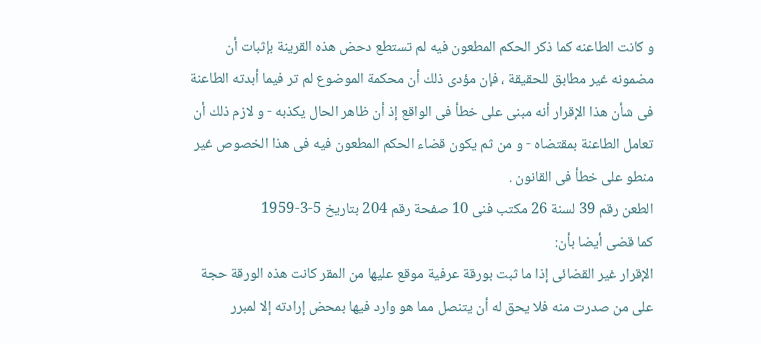و كانت الطاعنه كما ذكر الحكم المطعون فيه لم تستطع دحض هذه القرينة بإثبات أن مضمونه غير مطابق للحقيقة ، فإن مؤدى ذلك أن محكمة الموضوع لم تر فيما أبدته الطاعنة فى شأن هذا الإقرار أنه مبنى على خطأ فى الواقع إذ أن ظاهر الحال يكذبه - و لازم ذلك أن تعامل الطاعنة بمقتضاه - و من ثم يكون قضاء الحكم المطعون فيه فى هذا الخصوص غير منطو على خطأ فى القانون .
الطعن رقم 39 لسنة 26 مكتب فنى 10 صفحة رقم 204 بتاريخ 5-3-1959
كما قضى أيضا بأن:
الإقرار غير القضائى إذا ما ثبت بورقة عرفية موقع عليها من المقر كانت هذه الورقة حجة على من صدرت منه فلا يحق له أن يتنصل مما هو وارد فيها بمحض إرادته إلا لمبرر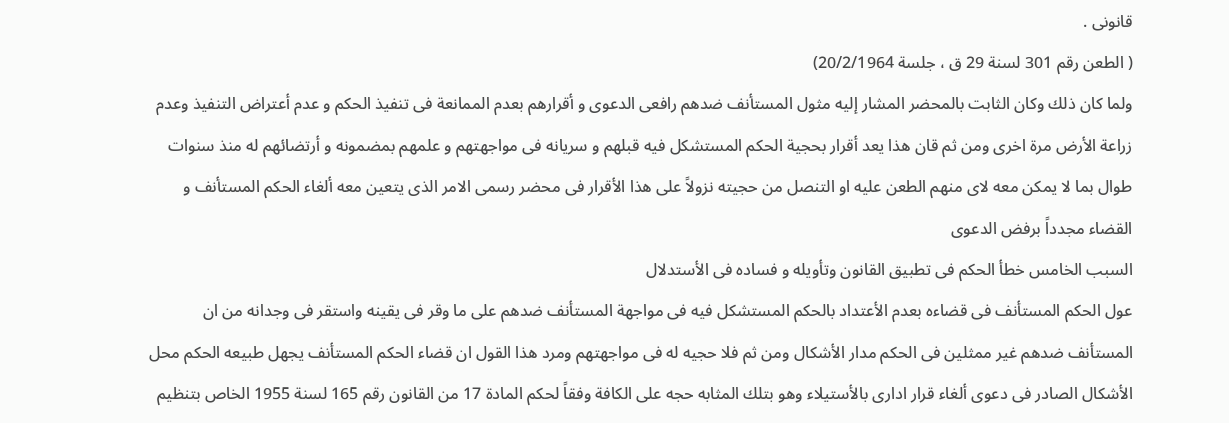قانونى .
( الطعن رقم 301 لسنة 29 ق ، جلسة 20/2/1964)
ولما كان ذلك وكان الثابت بالمحضر المشار إليه مثول المستأنف ضدهم رافعى الدعوى و أقرارهم بعدم الممانعة فى تنفيذ الحكم و عدم أعتراض التنفيذ وعدم زراعة الأرض مرة اخرى ومن ثم قان هذا يعد أقرار بحجية الحكم المستشكل فيه قبلهم و سريانه فى مواجهتهم و علمهم بمضمونه و أرتضائهم له منذ سنوات طوال بما لا يمكن معه لاى منهم الطعن عليه او التنصل من حجيته نزولاً على هذا الأقرار فى محضر رسمى الامر الذى يتعين معه ألغاء الحكم المستأنف و القضاء مجدداً برفض الدعوى
السبب الخامس خطأ الحكم فى تطبيق القانون وتأويله و فساده فى الأستدلال
عول الحكم المستأنف فى قضاءه بعدم الأعتداد بالحكم المستشكل فيه فى مواجهة المستأنف ضدهم على ما وقر فى يقينه واستقر فى وجدانه من ان المستأنف ضدهم غير ممثلين فى الحكم مدار الأشكال ومن ثم فلا حجيه له فى مواجهتهم ومرد هذا القول ان قضاء الحكم المستأنف يجهل طبيعه الحكم محل الأشكال الصادر فى دعوى ألغاء قرار ادارى بالأستيلاء وهو بتلك المثابه حجه على الكافة وفقاً لحكم المادة 17 من القانون رقم 165 لسنة 1955 الخاص بتنظيم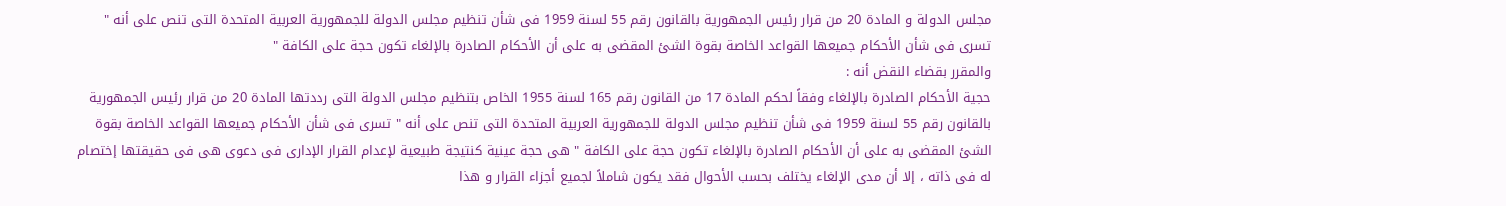مجلس الدولة و المادة 20 من قرار رئيس الجمهورية بالقانون رقم 55 لسنة 1959 فى شأن تنظيم مجلس الدولة للجمهورية العربية المتحدة التى تنص على أنه " تسرى فى شأن الأحكام جميعها القواعد الخاصة بقوة الشئ المقضى به على أن الأحكام الصادرة بالإلغاء تكون حجة على الكافة "
والمقرر بقضاء النقض أنه :
حجية الأحكام الصادرة بالإلغاء وفقاً لحكم المادة 17 من القانون رقم 165 لسنة 1955 الخاص بتنظيم مجلس الدولة التى رددتها المادة 20 من قرار رئيس الجمهورية بالقانون رقم 55 لسنة 1959 فى شأن تنظيم مجلس الدولة للجمهورية العربية المتحدة التى تنص على أنه " تسرى فى شأن الأحكام جميعها القواعد الخاصة بقوة الشئ المقضى به على أن الأحكام الصادرة بالإلغاء تكون حجة على الكافة " هى حجة عينية كنتيجة طبيعية لإعدام القرار الإدارى فى دعوى هى فى حقيقتها إختصام له فى ذاته ، إلا أن مدى الإلغاء يختلف بحسب الأحوال فقد يكون شاملاً لجميع أجزاء القرار و هذا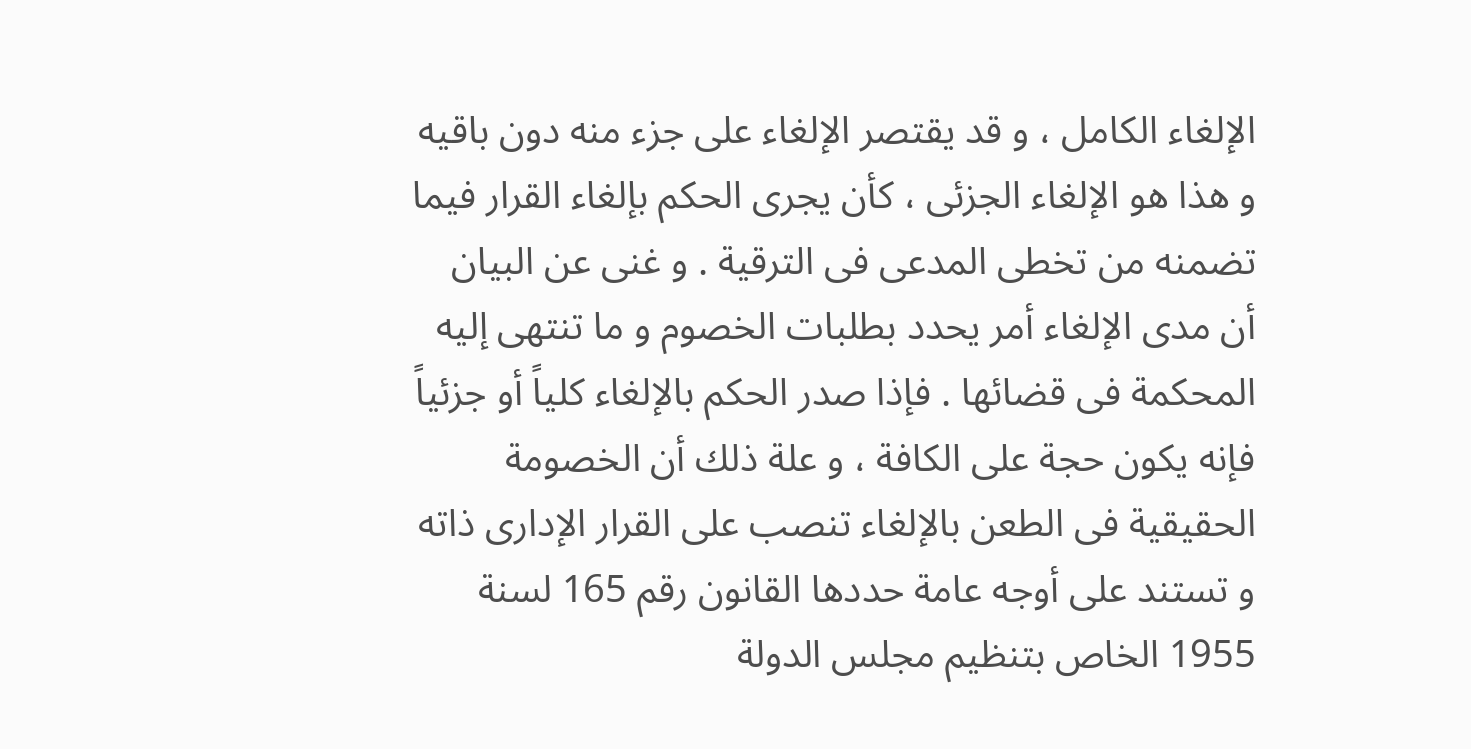الإلغاء الكامل ، و قد يقتصر الإلغاء على جزء منه دون باقيه و هذا هو الإلغاء الجزئى ، كأن يجرى الحكم بإلغاء القرار فيما تضمنه من تخطى المدعى فى الترقية . و غنى عن البيان أن مدى الإلغاء أمر يحدد بطلبات الخصوم و ما تنتهى إليه المحكمة فى قضائها . فإذا صدر الحكم بالإلغاء كلياً أو جزئياً فإنه يكون حجة على الكافة ، و علة ذلك أن الخصومة الحقيقية فى الطعن بالإلغاء تنصب على القرار الإدارى ذاته و تستند على أوجه عامة حددها القانون رقم 165 لسنة 1955 الخاص بتنظيم مجلس الدولة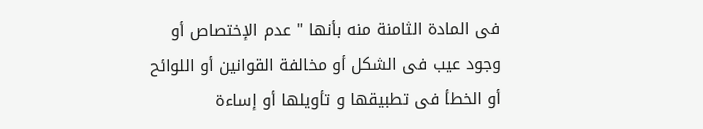فى المادة الثامنة منه بأنها " عدم الإختصاص أو وجود عيب فى الشكل أو مخالفة القوانين أو اللوائح أو الخطأ فى تطبيقها و تأويلها أو إساءة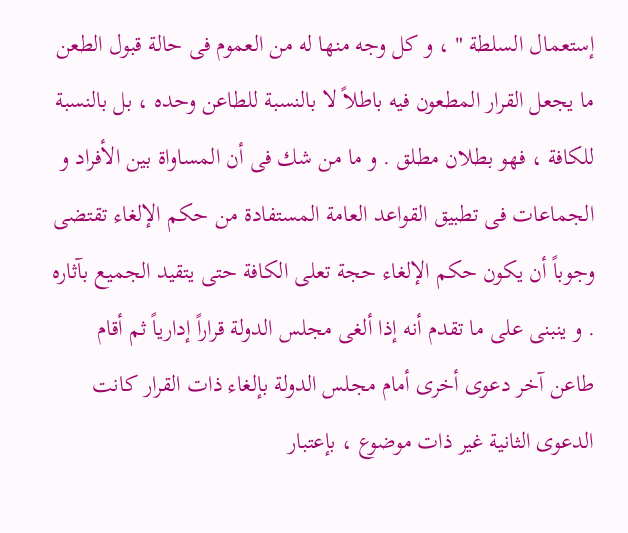إستعمال السلطة " ، و كل وجه منها له من العموم فى حالة قبول الطعن ما يجعل القرار المطعون فيه باطلاً لا بالنسبة للطاعن وحده ، بل بالنسبة للكافة ، فهو بطلان مطلق . و ما من شك فى أن المساواة بين الأفراد و الجماعات فى تطبيق القواعد العامة المستفادة من حكم الإلغاء تقتضى وجوباً أن يكون حكم الإلغاء حجة تعلى الكافة حتى يتقيد الجميع بآثاره . و ينبنى على ما تقدم أنه إذا ألغى مجلس الدولة قراراً إدارياً ثم أقام طاعن آخر دعوى أخرى أمام مجلس الدولة بإلغاء ذات القرار كانت الدعوى الثانية غير ذات موضوع ، بإعتبار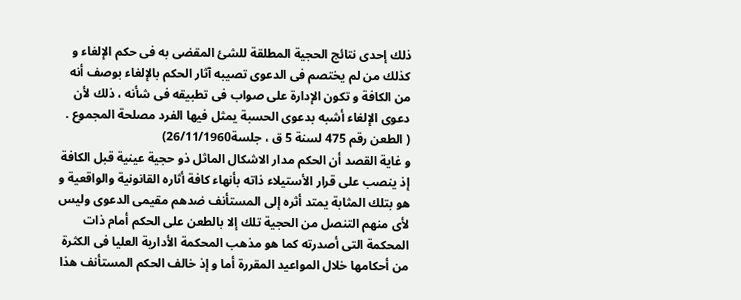ذلك إحدى نتائج الحجية المطلقة للشئ المقضى به فى حكم الإلغاء و كذلك من لم يختصم فى الدعوى تصيبه آثار الحكم بالإلغاء بوصف أنه من الكافة و تكون الإدارة على صواب فى تطبيقه فى شأنه ، ذلك لأن دعوى الإلغاء أشبه بدعوى الحسبة يمثل فيها الفرد مصلحة المجموع .
( الطعن رقم 475 لسنة 5 ق ، جلسة26/11/1960)
و غاية القصد أن الحكم مدار الاشكال الماثل ذو حجية عينية قبل الكافة إذ ينصب على قرار الأستيلاء ذاته بأنهاء كافة أثاره القانونية والواقعية و هو بتلك المثابة يمتد أثره إلى المستأنف ضدهم مقيمى الدعوى وليس لأى منهم التنصل من الحجية تلك إلا بالطعن على الحكم أمام ذات المحكمة التى أصدرته كما هو مذهب المحكمة الأدارية العليا فى الكثرة من أحكامها خلال المواعيد المقررة أما و إذ خالف الحكم المستأنف هذا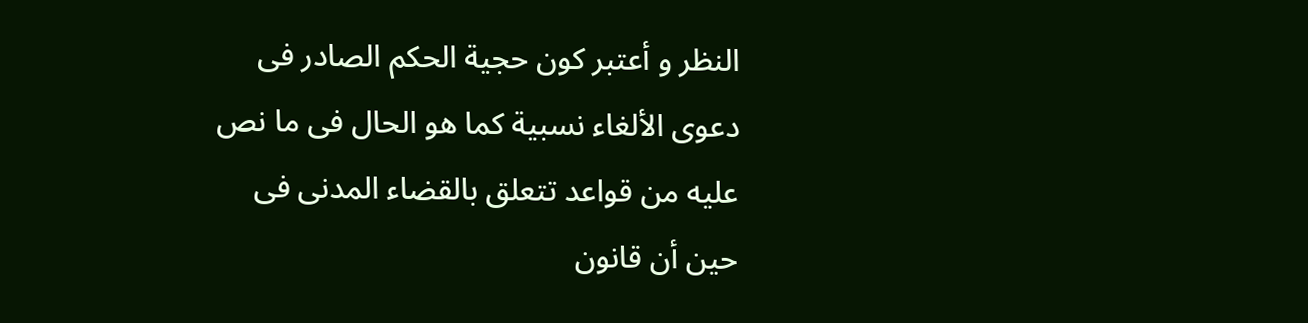النظر و أعتبر كون حجية الحكم الصادر فى دعوى الألغاء نسبية كما هو الحال فى ما نص عليه من قواعد تتعلق بالقضاء المدنى فى حين أن قانون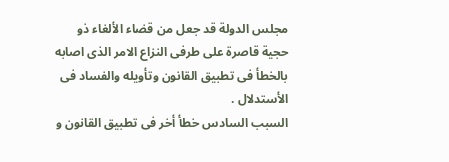مجلس الدولة قد جعل من قضاء الألغاء ذو حجية قاصرة على طرفى النزاع الامر الذى اصابه بالخطأ فى تطبيق القانون وتأويله والفساد فى الأستدلال .
السبب السادس خطأ أخر فى تطبيق القانون و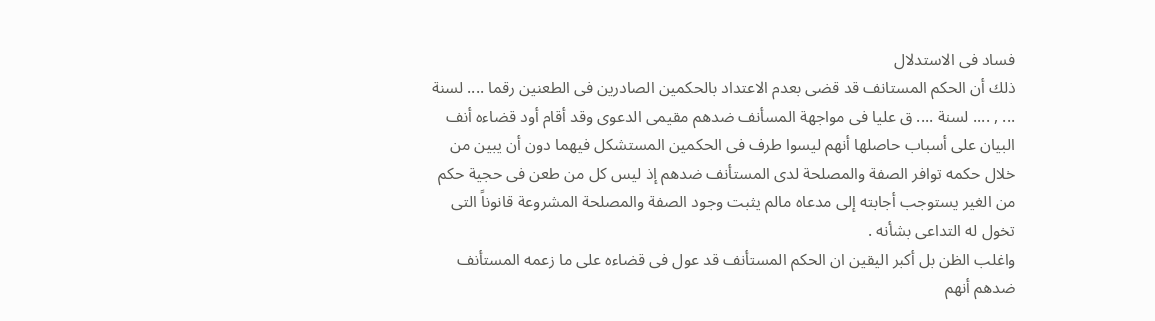فساد فى الاستدلال
ذلك أن الحكم المستانف قد قضى بعدم الاعتداد بالحكمين الصادرين فى الطعنين رقما .... لسنة ... , .... لسنة .... ق عليا فى مواجهة المسأنف ضدهم مقيمى الدعوى وقد أقام أود قضاءه أنف البيان على أسباب حاصلها أنهم ليسوا طرف فى الحكمين المستشكل فيهما دون أن يبين من خلال حكمه توافر الصفة والمصلحة لدى المستأنف ضدهم إذ ليس كل من طعن فى حجية حكم من الغير يستوجب أجابته إلى مدعاه مالم يثبت وجود الصفة والمصلحة المشروعة قانوناً التى تخول له التداعى بشأنه .
واغلب الظن بل أكبر اليقين ان الحكم المستأنف قد عول فى قضاءه على ما زعمه المستأنف ضدهم أنهم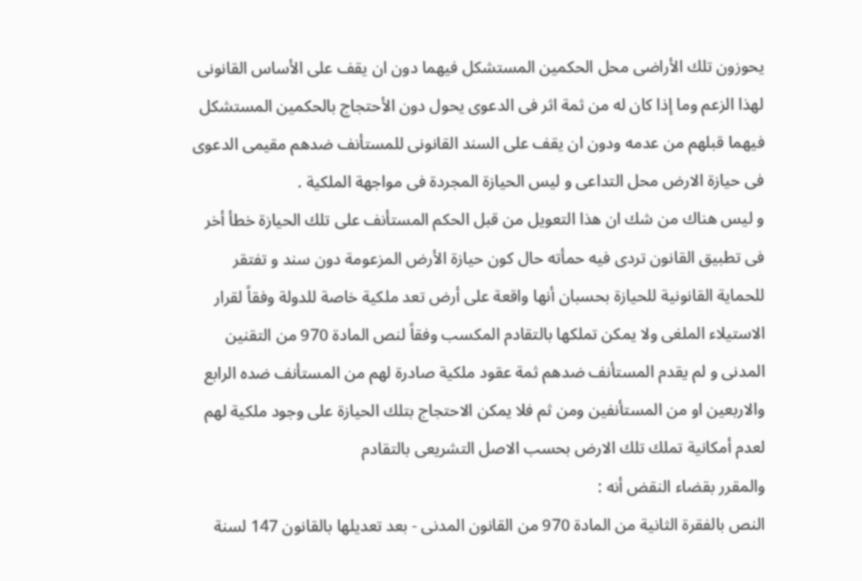يحوزون تلك الأراضى محل الحكمين المستشكل فيهما دون ان يقف على الأساس القانونى لهذا الزعم وما إذا كان له من ثمة اثر فى الدعوى يحول دون الأحتجاج بالحكمين المستشكل فيهما قبلهم من عدمه ودون ان يقف على السند القانونى للمستأنف ضدهم مقيمى الدعوى فى حيازة الارض محل التداعى و ليس الحيازة المجردة فى مواجهة الملكية .
و ليس هناك من شك ان هذا التعويل من قبل الحكم المستأنف على تلك الحيازة خطأ أخر فى تطبيق القانون تردى فيه حمأته حال كون حيازة الأرض المزعومة دون سند و تفتقر للحماية القانونية للحيازة بحسبان أنها واقعة على أرض تعد ملكية خاصة للدولة وفقاً لقرار الاستيلاء الملغى ولا يمكن تملكها بالتقادم المكسب وفقاً لنص المادة 970 من التقنين المدنى و لم يقدم المستأنف ضدهم ثمة عقود ملكية صادرة لهم من المستأنف ضده الرابع والاربعين او من المستأنفين ومن ثم فلا يمكن الاحتجاج بتلك الحيازة على وجود ملكية لهم لعدم أمكانية تملك تلك الارض بحسب الاصل التشريعى بالتقادم
والمقرر بقضاء النقض أنه :
النص بالفقرة الثانية من المادة 970 من القانون المدنى - بعد تعديلها بالقانون 147 لسنة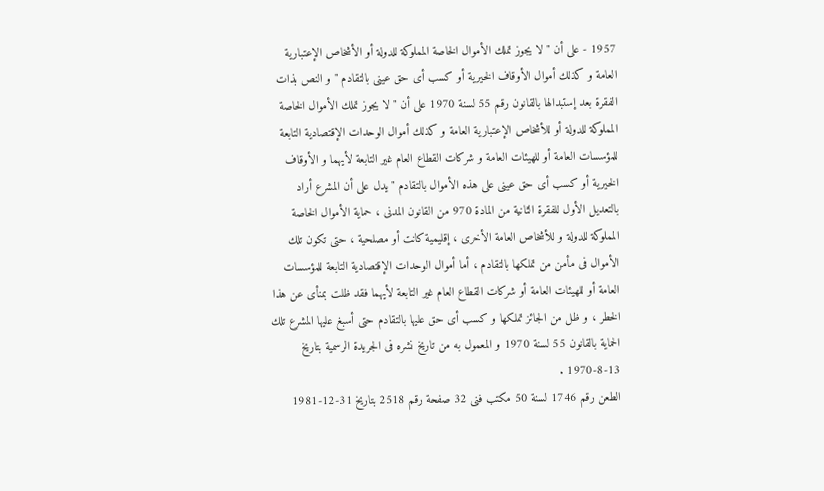1957 - على أن " لا يجوز تملك الأموال الخاصة المملوكة للدولة أو الأشخاص الإعتبارية العامة و كذلك أموال الأوقاف الخيرية أو كسب أى حق عينى بالتقادم " و النص بذات الفقرة بعد إستبدالها بالقانون رقم 55 لسنة 1970 على أن " لا يجوز تملك الأموال الخاصة المملوكة للدولة أو للأشخاص الإعتبارية العامة و كذلك أموال الوحدات الإقتصادية التابعة للمؤسسات العامة أو للهيئات العامة و شركات القطاع العام غير التابعة لأيهما و الأوقاف الخيرية أو كسب أى حق عينى على هذه الأموال بالتقادم " يدل على أن المشرع أراد بالتعديل الأول للفقرة الثانية من المادة 970 من القانون المدنى ، حماية الأموال الخاصة المملوكة للدولة و للأشخاص العامة الأخرى ، إقليمية كانت أو مصلحية ، حتى تكون تلك الأموال فى مأمن من تملكها بالتقادم ، أما أموال الوحدات الإقتصادية التابعة للمؤسسات العامة أو للهيئات العامة أو شركات القطاع العام غير التابعة لأيهما فقد ظلت بمنأى عن هذا الخطر ، و ظل من الجائز تملكها و كسب أى حق عليها بالتقادم حتى أسبغ عليها المشرع تلك الحماية بالقانون 55 لسنة 1970 و المعمول به من تاريخ نشره فى الجريدة الرسمية بتاريخ 13-8-1970 .
الطعن رقم 1746 لسنة 50 مكتب فنى 32 صفحة رقم 2518 بتاريخ 31-12-1981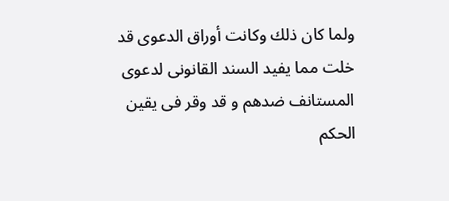ولما كان ذلك وكانت أوراق الدعوى قد خلت مما يفيد السند القانونى لدعوى المستانف ضدهم و قد وقر فى يقين الحكم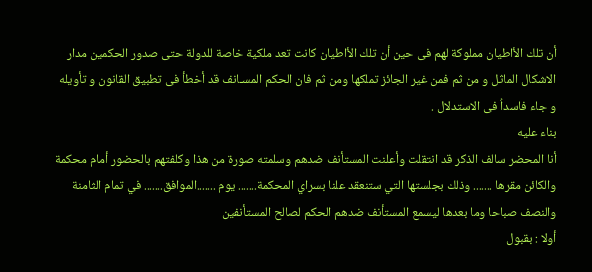أن تلك الأاطيان مملوكة لهم فى حين أن تلك الأاطيان كانت تعد ملكية خاصة للدولة حتى صدور الحكمين مدار الاشكال الماثل و من ثم فمن غير الجائز تملكها ومن ثم فان الحكم المسـانف قد أخطأ فى تطبيق القانون و تأويله و جاء فاسداُ فى الاستدلال .
بناء عليه
أنا المحضر سالف الذكر قد انتقلت وأعلنت المستأنف ضدهم وسلمته صورة من هذا وكلفتهم بالحضور أمام محكمة والكائن مقرها ....... وذلك بجلستها التي ستنعقد علنا بسراي المحكمة....... يوم .......الموافق....... في تمام الثامنة والنصف صباحا وما بعدها ليسمع المستأنف ضدهم الحكم لصالح المستأنفين
أولا : بقبول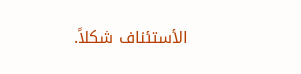الأستئناف شكلاً.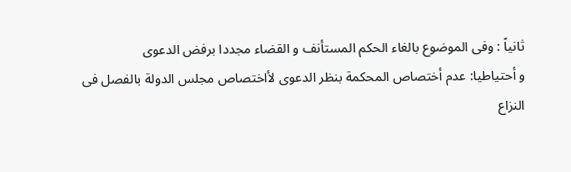ثانياً : وفى الموضوع بالغاء الحكم المستأنف و القضاء مجددا برفض الدعوى
و أحتياطيا: عدم أختصاص المحكمة بنظر الدعوى لأاختصاص مجلس الدولة بالفصل فى النزاع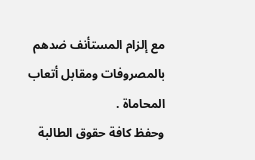مع إلزام المستأنف ضدهم بالمصروفات ومقابل أتعاب المحاماة .
وحفظ كافة حقوق الطالبة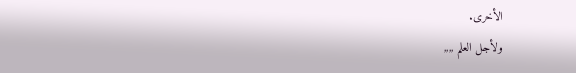الأخرى.
ولأجل العلم ,,,,